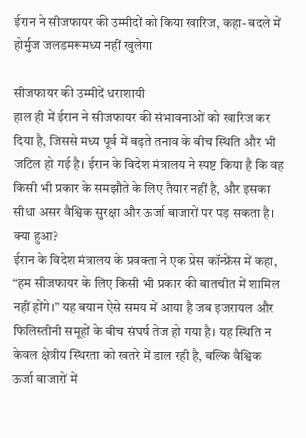ईरान ने सीजफायर की उम्मीदों को किया खारिज, कहा- बदले में होर्मुज जलडमरूमध्य नहीं खुलेगा

सीजफायर की उम्मीदें धराशायी
हाल ही में ईरान ने सीजफायर की संभावनाओं को खारिज कर दिया है, जिससे मध्य पूर्व में बढ़ते तनाव के बीच स्थिति और भी जटिल हो गई है। ईरान के विदेश मंत्रालय ने स्पष्ट किया है कि वह किसी भी प्रकार के समझौते के लिए तैयार नहीं है, और इसका सीधा असर वैश्विक सुरक्षा और ऊर्जा बाजारों पर पड़ सकता है।
क्या हुआ?
ईरान के विदेश मंत्रालय के प्रवक्ता ने एक प्रेस कॉन्फ्रेंस में कहा, “हम सीजफायर के लिए किसी भी प्रकार की बातचीत में शामिल नहीं होंगे।” यह बयान ऐसे समय में आया है जब इजरायल और फिलिस्तीनी समूहों के बीच संघर्ष तेज हो गया है। यह स्थिति न केवल क्षेत्रीय स्थिरता को खतरे में डाल रही है, बल्कि वैश्विक ऊर्जा बाजारों में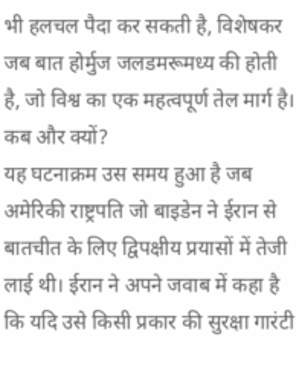भी हलचल पैदा कर सकती है, विशेषकर जब बात होर्मुज जलडमरूमध्य की होती है, जो विश्व का एक महत्वपूर्ण तेल मार्ग है।
कब और क्यों?
यह घटनाक्रम उस समय हुआ है जब अमेरिकी राष्ट्रपति जो बाइडेन ने ईरान से बातचीत के लिए द्विपक्षीय प्रयासों में तेजी लाई थी। ईरान ने अपने जवाब में कहा है कि यदि उसे किसी प्रकार की सुरक्षा गारंटी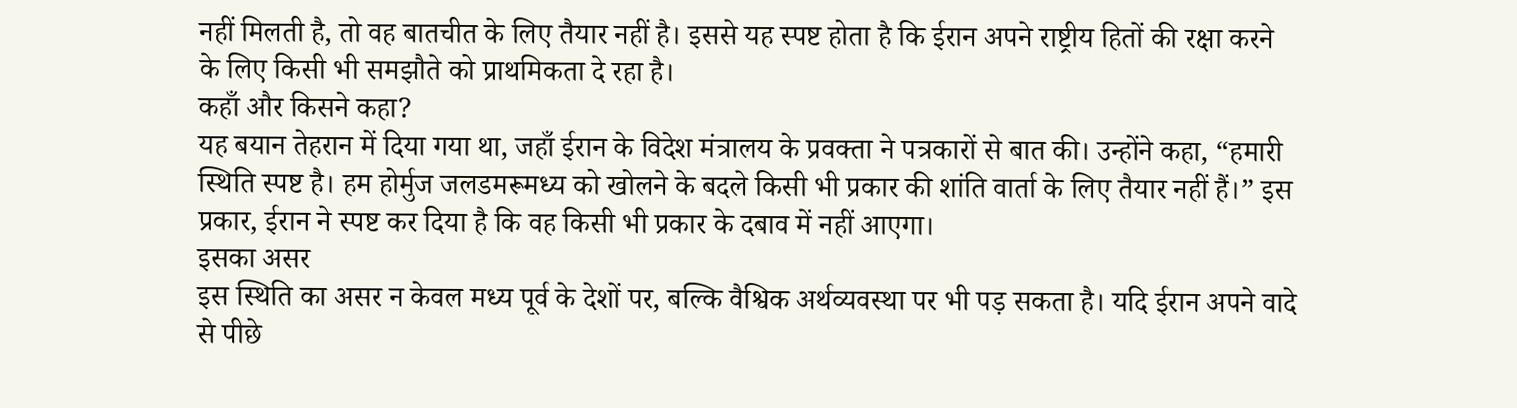नहीं मिलती है, तो वह बातचीत के लिए तैयार नहीं है। इससे यह स्पष्ट होता है कि ईरान अपने राष्ट्रीय हितों की रक्षा करने के लिए किसी भी समझौते को प्राथमिकता दे रहा है।
कहाँ और किसने कहा?
यह बयान तेहरान में दिया गया था, जहाँ ईरान के विदेश मंत्रालय के प्रवक्ता ने पत्रकारों से बात की। उन्होंने कहा, “हमारी स्थिति स्पष्ट है। हम होर्मुज जलडमरूमध्य को खोलने के बदले किसी भी प्रकार की शांति वार्ता के लिए तैयार नहीं हैं।” इस प्रकार, ईरान ने स्पष्ट कर दिया है कि वह किसी भी प्रकार के दबाव में नहीं आएगा।
इसका असर
इस स्थिति का असर न केवल मध्य पूर्व के देशों पर, बल्कि वैश्विक अर्थव्यवस्था पर भी पड़ सकता है। यदि ईरान अपने वादे से पीछे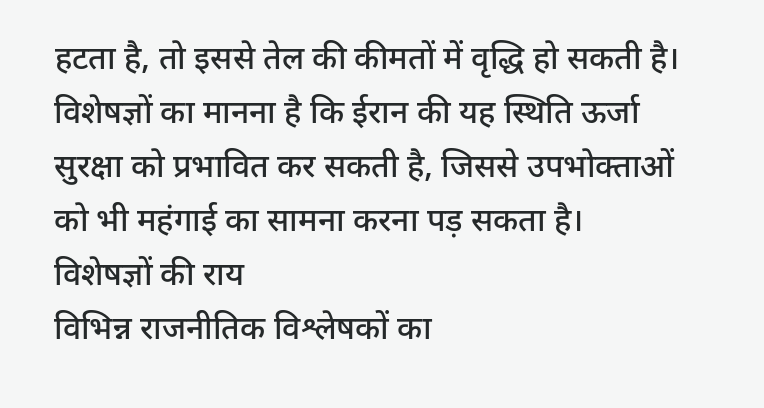हटता है, तो इससे तेल की कीमतों में वृद्धि हो सकती है। विशेषज्ञों का मानना है कि ईरान की यह स्थिति ऊर्जा सुरक्षा को प्रभावित कर सकती है, जिससे उपभोक्ताओं को भी महंगाई का सामना करना पड़ सकता है।
विशेषज्ञों की राय
विभिन्न राजनीतिक विश्लेषकों का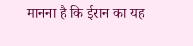मानना है कि ईरान का यह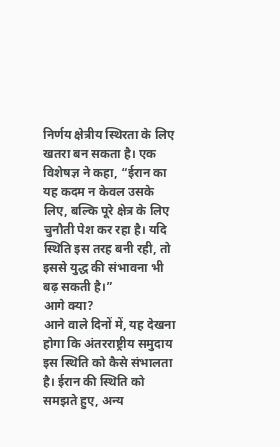निर्णय क्षेत्रीय स्थिरता के लिए खतरा बन सकता है। एक विशेषज्ञ ने कहा, “ईरान का यह कदम न केवल उसके लिए, बल्कि पूरे क्षेत्र के लिए चुनौती पेश कर रहा है। यदि स्थिति इस तरह बनी रही, तो इससे युद्ध की संभावना भी बढ़ सकती है।”
आगे क्या?
आने वाले दिनों में, यह देखना होगा कि अंतरराष्ट्रीय समुदाय इस स्थिति को कैसे संभालता है। ईरान की स्थिति को समझते हुए, अन्य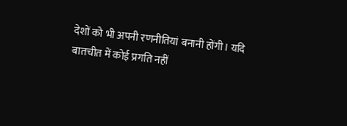देशों को भी अपनी रणनीतियां बनानी होंगी। यदि बातचीत में कोई प्रगति नहीं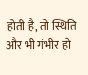होती है, तो स्थिति और भी गंभीर हो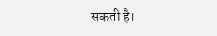सकती है।